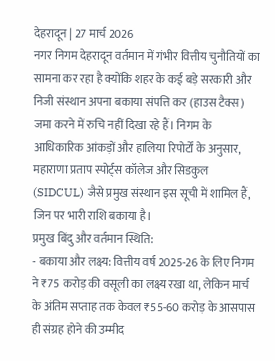देहरादून | 27 मार्च 2026
नगर निगम देहरादून वर्तमान में गंभीर वित्तीय चुनौतियों का सामना कर रहा है क्योंकि शहर के कई बड़े सरकारी और निजी संस्थान अपना बकाया संपत्ति कर (हाउस टैक्स) जमा करने में रुचि नहीं दिखा रहे हैं। निगम के आधिकारिक आंकड़ों और हालिया रिपोर्टों के अनुसार,
महाराणा प्रताप स्पोर्ट्स कॉलेज और सिडकुल (SIDCUL) जैसे प्रमुख संस्थान इस सूची में शामिल हैं, जिन पर भारी राशि बकाया है।
प्रमुख बिंदु और वर्तमान स्थिति:
- बकाया और लक्ष्य: वित्तीय वर्ष 2025-26 के लिए निगम ने ₹75 करोड़ की वसूली का लक्ष्य रखा था, लेकिन मार्च के अंतिम सप्ताह तक केवल ₹55-60 करोड़ के आसपास ही संग्रह होने की उम्मीद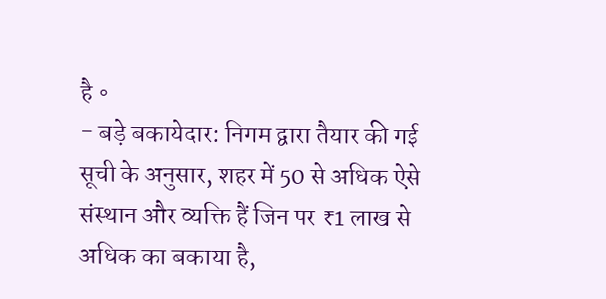है。
- बड़े बकायेदार: निगम द्वारा तैयार की गई सूची के अनुसार, शहर में 50 से अधिक ऐसे संस्थान और व्यक्ति हैं जिन पर ₹1 लाख से अधिक का बकाया है,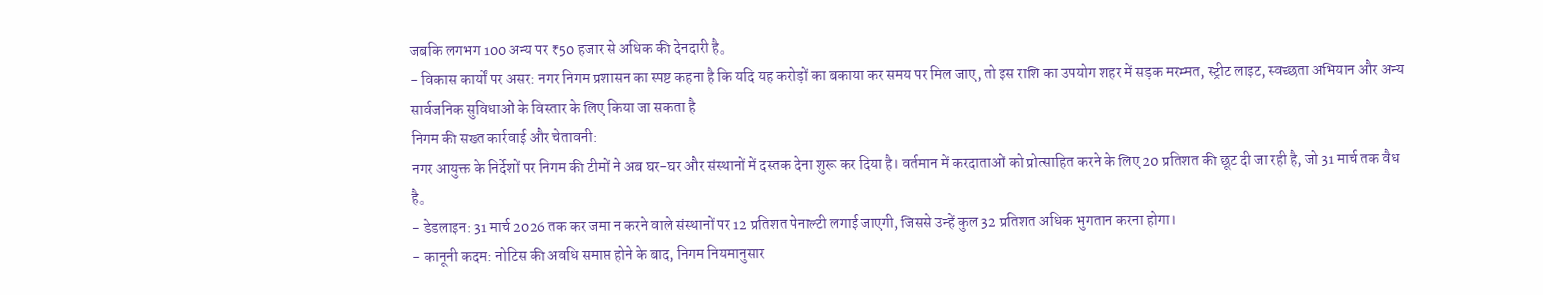जबकि लगभग 100 अन्य पर ₹50 हजार से अधिक की देनदारी है。
- विकास कार्यों पर असर: नगर निगम प्रशासन का स्पष्ट कहना है कि यदि यह करोड़ों का बकाया कर समय पर मिल जाए, तो इस राशि का उपयोग शहर में सड़क मरम्मत, स्ट्रीट लाइट, स्वच्छता अभियान और अन्य सार्वजनिक सुविधाओं के विस्तार के लिए किया जा सकता है
निगम की सख्त कार्रवाई और चेतावनी:
नगर आयुक्त के निर्देशों पर निगम की टीमों ने अब घर-घर और संस्थानों में दस्तक देना शुरू कर दिया है। वर्तमान में करदाताओं को प्रोत्साहित करने के लिए 20 प्रतिशत की छूट दी जा रही है, जो 31 मार्च तक वैध है。
- डेडलाइन: 31 मार्च 2026 तक कर जमा न करने वाले संस्थानों पर 12 प्रतिशत पेनाल्टी लगाई जाएगी, जिससे उन्हें कुल 32 प्रतिशत अधिक भुगतान करना होगा।
- कानूनी कदम: नोटिस की अवधि समाप्त होने के बाद, निगम नियमानुसार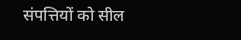संपत्तियों को सील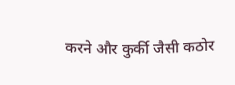करने और कुर्की जैसी कठोर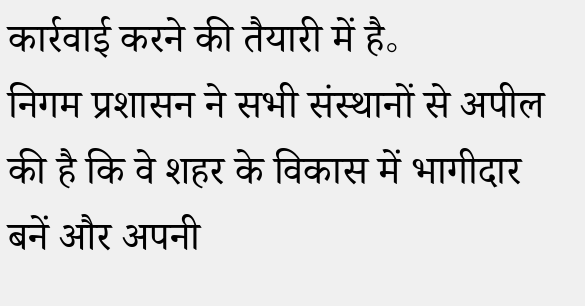कार्रवाई करने की तैयारी में है。
निगम प्रशासन ने सभी संस्थानों से अपील की है कि वे शहर के विकास में भागीदार बनें और अपनी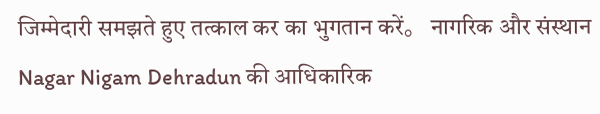जिम्मेदारी समझते हुए तत्काल कर का भुगतान करें。 नागरिक और संस्थान Nagar Nigam Dehradun की आधिकारिक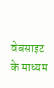वेबसाइट के माध्यम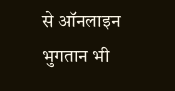से ऑनलाइन भुगतान भी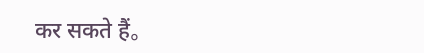कर सकते हैं。